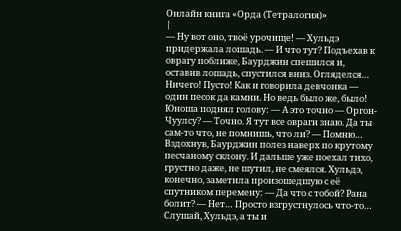Онлайн книга «Орда (Тетралогия)»
|
— Ну вот оно, твоё урочище! — Хульдэ придержала лошадь. — И что тут? Подъехав к оврагу поближе, Баурджин спешился и, оставив лошадь, спустился вниз. Огляделся… Ничего! Пусто! Как и говорила девчонка — один песок да камни. Но ведь было же, было! Юноша поднял голову: — А это точно — Оргон-Чуулсу? — Точно. Я тут все овраги знаю. Да ты сам-то что, не помнишь, что ли? — Помню… Вздохнув, Баурджин полез наверх по крутому песчаному склону. И дальше уже поехал тихо, грустно даже, не шутил, не смеялся. Хульдэ, конечно, заметила произошедшую с её спутником перемену: — Да что с тобой? Рана болит? — Нет… Просто взгрустнулось что-то… Слушай, Хульдэ, а ты и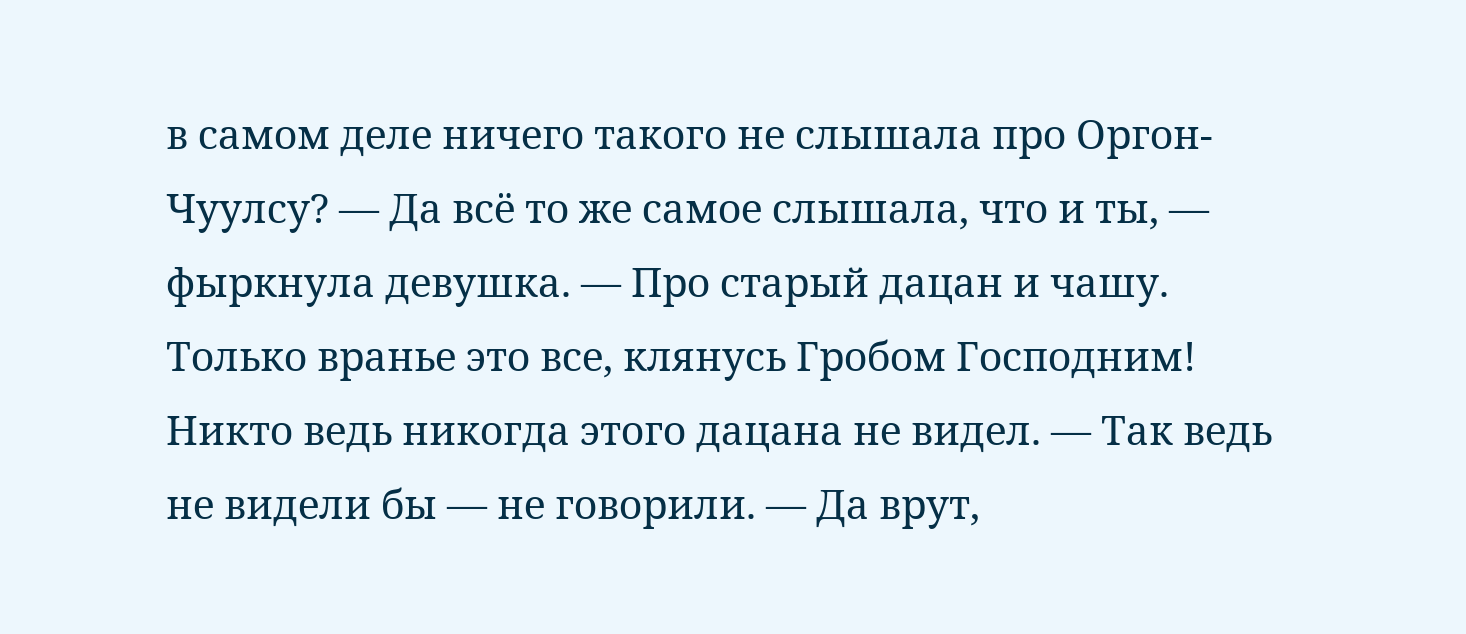в самом деле ничего такого не слышала про Оргон-Чуулсу? — Да всё то же самое слышала, что и ты, — фыркнула девушка. — Про старый дацан и чашу. Только вранье это все, клянусь Гробом Господним! Никто ведь никогда этого дацана не видел. — Так ведь не видели бы — не говорили. — Да врут,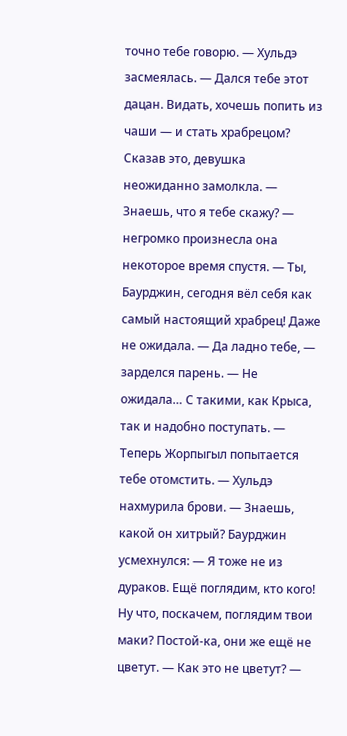точно тебе говорю. — Хульдэ засмеялась. — Дался тебе этот дацан. Видать, хочешь попить из чаши — и стать храбрецом? Сказав это, девушка неожиданно замолкла. — Знаешь, что я тебе скажу? — негромко произнесла она некоторое время спустя. — Ты, Баурджин, сегодня вёл себя как самый настоящий храбрец! Даже не ожидала. — Да ладно тебе, — зарделся парень. — Не ожидала… С такими, как Крыса, так и надобно поступать. — Теперь Жорпыгыл попытается тебе отомстить. — Хульдэ нахмурила брови. — Знаешь, какой он хитрый? Баурджин усмехнулся: — Я тоже не из дураков. Ещё поглядим, кто кого! Ну что, поскачем, поглядим твои маки? Постой-ка, они же ещё не цветут. — Как это не цветут? —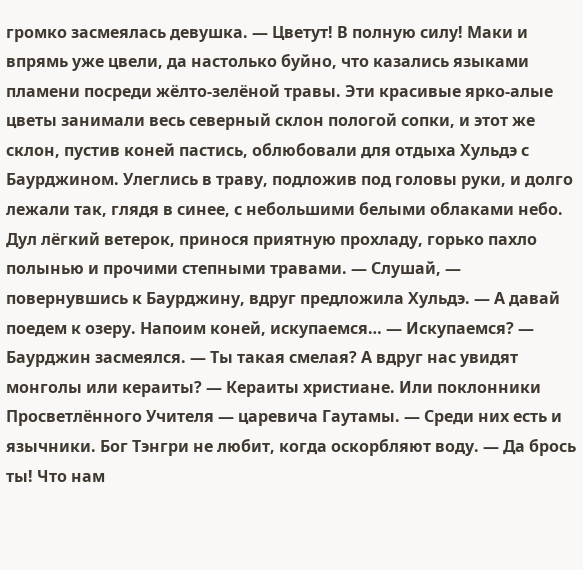громко засмеялась девушка. — Цветут! В полную силу! Маки и впрямь уже цвели, да настолько буйно, что казались языками пламени посреди жёлто-зелёной травы. Эти красивые ярко-алые цветы занимали весь северный склон пологой сопки, и этот же склон, пустив коней пастись, облюбовали для отдыха Хульдэ с Баурджином. Улеглись в траву, подложив под головы руки, и долго лежали так, глядя в синее, с небольшими белыми облаками небо. Дул лёгкий ветерок, принося приятную прохладу, горько пахло полынью и прочими степными травами. — Слушай, — повернувшись к Баурджину, вдруг предложила Хульдэ. — А давай поедем к озеру. Напоим коней, искупаемся… — Искупаемся? — Баурджин засмеялся. — Ты такая смелая? А вдруг нас увидят монголы или кераиты? — Кераиты христиане. Или поклонники Просветлённого Учителя — царевича Гаутамы. — Среди них есть и язычники. Бог Тэнгри не любит, когда оскорбляют воду. — Да брось ты! Что нам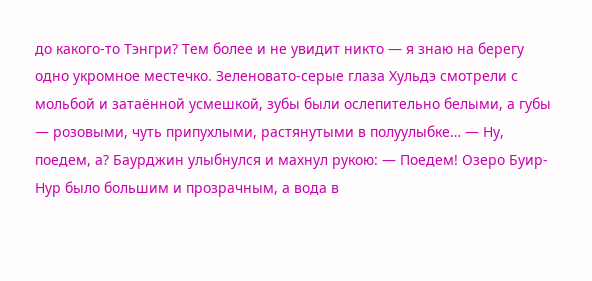до какого-то Тэнгри? Тем более и не увидит никто — я знаю на берегу одно укромное местечко. Зеленовато-серые глаза Хульдэ смотрели с мольбой и затаённой усмешкой, зубы были ослепительно белыми, а губы — розовыми, чуть припухлыми, растянутыми в полуулыбке… — Ну, поедем, а? Баурджин улыбнулся и махнул рукою: — Поедем! Озеро Буир-Нур было большим и прозрачным, а вода в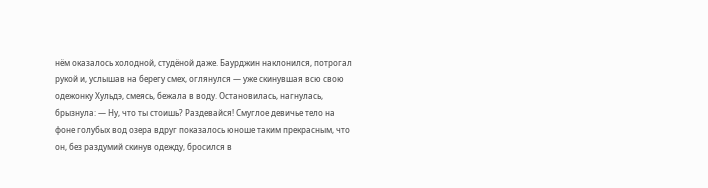нём оказалось холодной, студёной даже. Баурджин наклонился, потрогал рукой и, услышав на берегу смех, оглянулся — уже скинувшая всю свою одежонку Хульдэ, смеясь, бежала в воду. Остановилась, нагнулась, брызнула: — Ну, что ты стоишь? Раздевайся! Смуглое девичье тело на фоне голубых вод озера вдруг показалось юноше таким прекрасным, что он, без раздумий скинув одежду, бросился в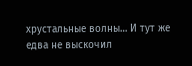хрустальные волны… И тут же едва не выскочил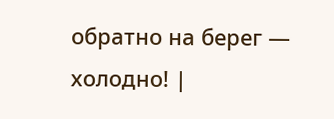обратно на берег — холодно! |